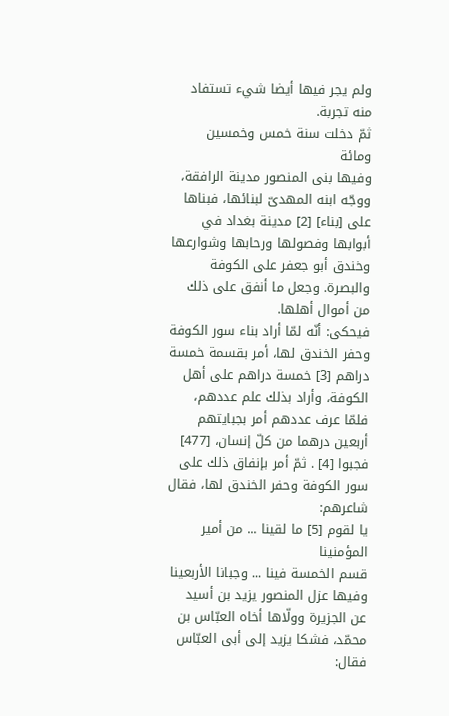ولم يجر فيها أيضا شيء تستفاد منه تجربة.
ثمّ دخلت سنة خمس وخمسين ومائة
وفيها بنى المنصور مدينة الرافقة، ووجّه ابنه المهدىّ لبنائها، فبناها على [بناء] [2] مدينة بغداد في أبوابها وفصولها ورحابها وشوارعها وخندق أبو جعفر على الكوفة والبصرة. وجعل ما أنفق على ذلك من أموال أهلها.
فيحكى: أنّه لمّا أراد بناء سور الكوفة وحفر الخندق لها، أمر بقسمة خمسة دراهم [3] خمسة دراهم على أهل الكوفة، وأراد بذلك علم عددهم، فلمّا عرف عددهم أمر بجبايتهم أربعين درهما من كلّ إنسان، [477] فجبوا [4] . ثمّ أمر بإنفاق ذلك على سور الكوفة وحفر الخندق لها، فقال شاعرهم:
يا لقوم [5] ما لقينا ... من أمير المؤمنينا
قسم الخمسة فينا ... وجبانا الأربعينا
وفيها عزل المنصور يزيد بن أسيد عن الجزيرة وولّاها أخاه العبّاس بن محمّد، فشكا يزيد إلى أبى العبّاس فقال: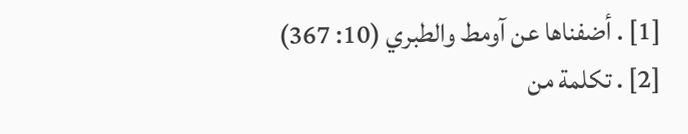[1] . أضفناها عن آومط والطبري (10: 367)
[2] . تكلمة من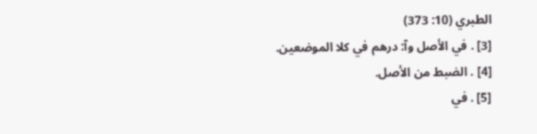الطبري (10: 373)
[3] . في الأصل وآ: درهم في كلا الموضعين.
[4] . الضبط من الأصل.
[5] . في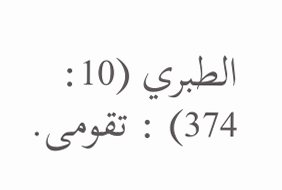الطبري (10: 374) : تقومى.